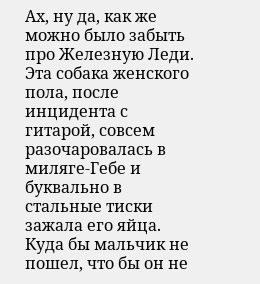Ах, ну да, как же можно было забыть про Железную Леди. Эта собака женского пола, после инцидента с гитарой, совсем разочаровалась в миляге-Гебе и буквально в стальные тиски зажала его яйца. Куда бы мальчик не пошел, что бы он не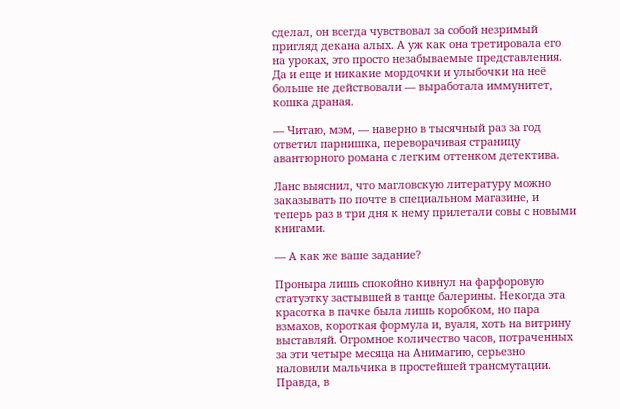сделал, он всегда чувствовал за собой незримый пригляд декана алых. А уж как она третировала его на уроках, это просто незабываемые представления. Да и еще и никакие мордочки и улыбочки на неё больше не действовали — выработала иммунитет, кошка драная.

— Читаю, мэм, — наверно в тысячный раз за год ответил парнишка, переворачивая страницу авантюрного романа с легким оттенком детектива.

Ланс выяснил, что магловскую литературу можно заказывать по почте в специальном магазине, и теперь раз в три дня к нему прилетали совы с новыми книгами.

— А как же ваше задание?

Проныра лишь спокойно кивнул на фарфоровую статуэтку застывшей в танце балерины. Некогда эта красотка в пачке была лишь коробком, но пара взмахов, короткая формула и, вуаля, хоть на витрину выставляй. Огромное количество часов, потраченных за эти четыре месяца на Анимагию, серьезно наловили мальчика в простейшей трансмутации. Правда, в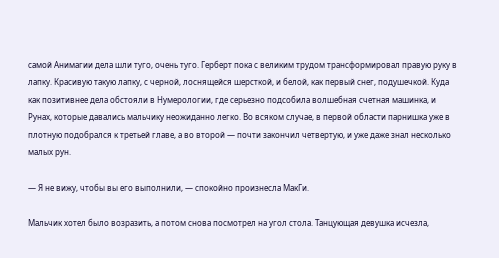самой Анимагии дела шли туго, очень туго. Герберт пока с великим трудом трансформировал правую руку в лапку. Красивую такую лапку, с черной, лоснящейся шерсткой, и белой, как первый снег, подушечкой. Куда как позитивнее дела обстояли в Нумерологии, где серьезно подсобила волшебная счетная машинка, и Рунах, которые давались мальчику неожиданно легко. Во всяком случае, в первой области парнишка уже в плотную подобрался к третьей главе, а во второй — почти закончил четвертую, и уже даже знал несколько малых рун.

— Я не вижу, чтобы вы его выполнили, — спокойно произнесла МакГи.

Мальчик хотел было возразить, а потом снова посмотрел на угол стола. Танцующая девушка исчезла,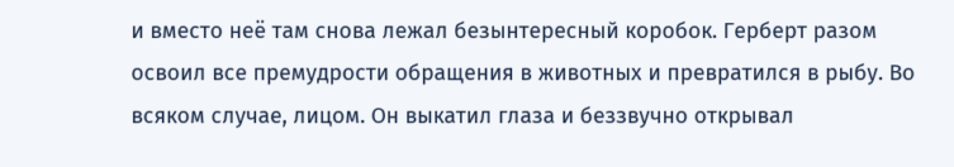и вместо неё там снова лежал безынтересный коробок. Герберт разом освоил все премудрости обращения в животных и превратился в рыбу. Во всяком случае, лицом. Он выкатил глаза и беззвучно открывал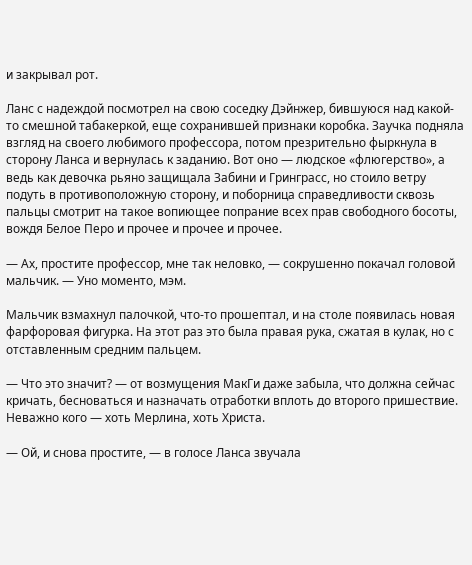и закрывал рот.

Ланс с надеждой посмотрел на свою соседку Дэйнжер, бившуюся над какой-то смешной табакеркой, еще сохранившей признаки коробка. Заучка подняла взгляд на своего любимого профессора, потом презрительно фыркнула в сторону Ланса и вернулась к заданию. Вот оно — людское «флюгерство», а ведь как девочка рьяно защищала Забини и Гринграсс, но стоило ветру подуть в противоположную сторону, и поборница справедливости сквозь пальцы смотрит на такое вопиющее попрание всех прав свободного босоты, вождя Белое Перо и прочее и прочее и прочее.

— Ах, простите профессор, мне так неловко, — сокрушенно покачал головой мальчик. — Уно моменто, мэм.

Мальчик взмахнул палочкой, что-то прошептал, и на столе появилась новая фарфоровая фигурка. На этот раз это была правая рука, сжатая в кулак, но с отставленным средним пальцем.

— Что это значит? — от возмущения МакГи даже забыла, что должна сейчас кричать, бесноваться и назначать отработки вплоть до второго пришествие. Неважно кого — хоть Мерлина, хоть Христа.

— Ой, и снова простите, — в голосе Ланса звучала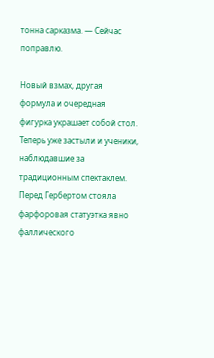тонна сарказма. — Сейчас поправлю.

Новый взмах, другая формула и очередная фигурка украшает собой стол. Теперь уже застыли и ученики, наблюдавшие за традиционным спектаклем. Перед Гербертом стояла фарфоровая статуэтка явно фаллического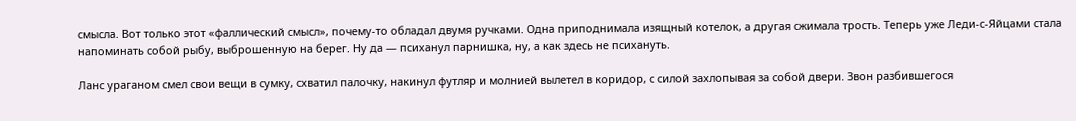смысла. Вот только этот «фаллический смысл», почему-то обладал двумя ручками. Одна приподнимала изящный котелок, а другая сжимала трость. Теперь уже Леди-с-Яйцами стала напоминать собой рыбу, выброшенную на берег. Ну да — психанул парнишка, ну, а как здесь не психануть.

Ланс ураганом смел свои вещи в сумку, схватил палочку, накинул футляр и молнией вылетел в коридор, с силой захлопывая за собой двери. Звон разбившегося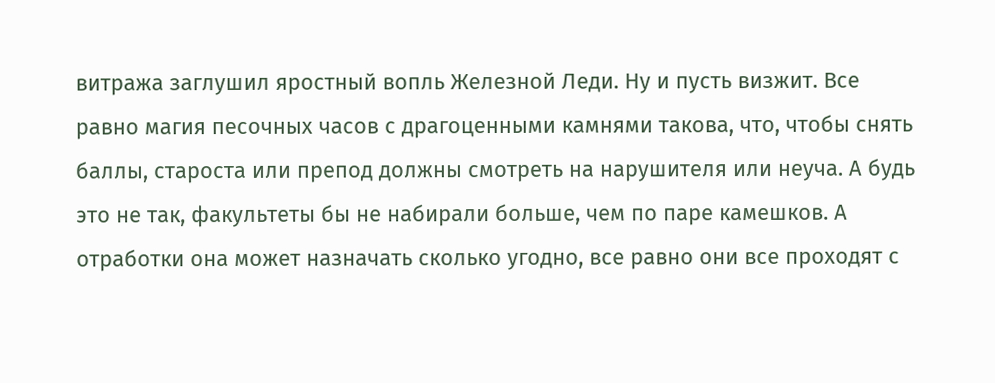витража заглушил яростный вопль Железной Леди. Ну и пусть визжит. Все равно магия песочных часов с драгоценными камнями такова, что, чтобы снять баллы, староста или препод должны смотреть на нарушителя или неуча. А будь это не так, факультеты бы не набирали больше, чем по паре камешков. А отработки она может назначать сколько угодно, все равно они все проходят с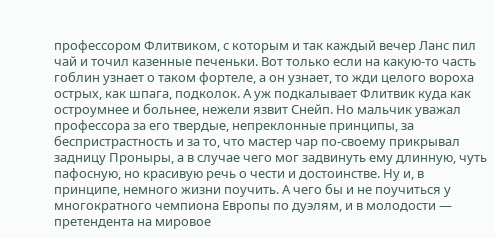профессором Флитвиком, с которым и так каждый вечер Ланс пил чай и точил казенные печеньки. Вот только если на какую-то часть гоблин узнает о таком фортеле, а он узнает, то жди целого вороха острых, как шпага, подколок. А уж подкалывает Флитвик куда как остроумнее и больнее, нежели язвит Снейп. Но мальчик уважал профессора за его твердые, непреклонные принципы, за беспристрастность и за то, что мастер чар по-своему прикрывал задницу Проныры, а в случае чего мог задвинуть ему длинную, чуть пафосную, но красивую речь о чести и достоинстве. Ну и, в принципе, немного жизни поучить. А чего бы и не поучиться у многократного чемпиона Европы по дуэлям, и в молодости — претендента на мировое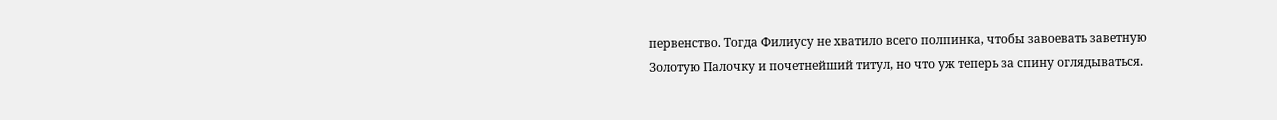первенство. Тогда Филиусу не хватило всего полпинка, чтобы завоевать заветную Золотую Палочку и почетнейший титул, но что уж теперь за спину оглядываться.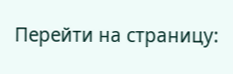Перейти на страницу: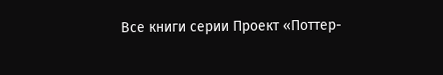Все книги серии Проект «Поттер-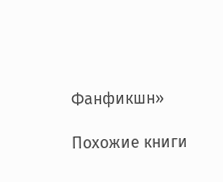Фанфикшн»

Похожие книги